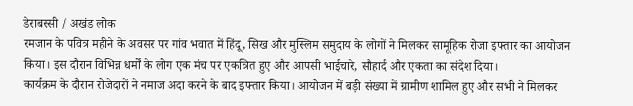डेराबस्सी / अखंड लोक
रमजान के पवित्र महीने के अवसर पर गांव भवात में हिंदू, सिख और मुस्लिम समुदाय के लोगों ने मिलकर सामूहिक रोजा इफ्तार का आयोजन किया। इस दौरान विभिन्न धर्मों के लोग एक मंच पर एकत्रित हुए और आपसी भाईचारे, सौहार्द और एकता का संदेश दिया।
कार्यक्रम के दौरान रोजेदारों ने नमाज अदा करने के बाद इफ्तार किया। आयोजन में बड़ी संख्या में ग्रामीण शामिल हुए और सभी ने मिलकर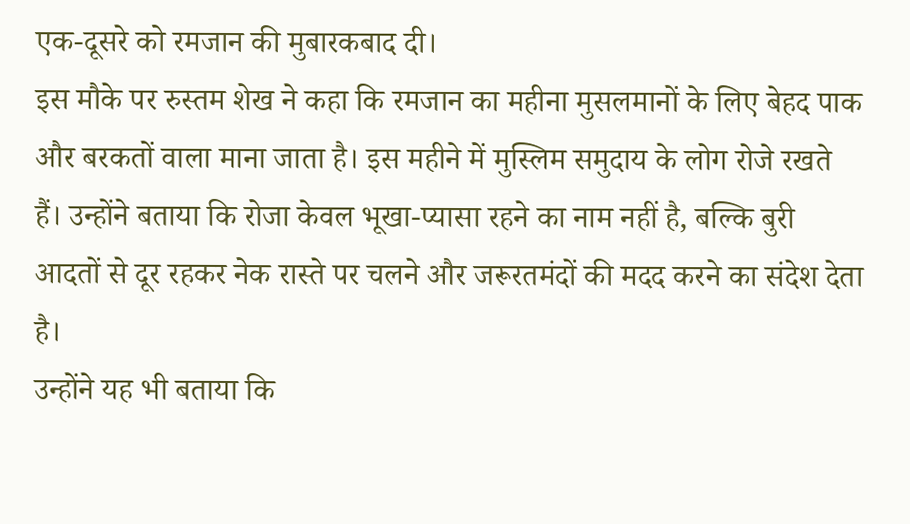एक-दूसरे को रमजान की मुबारकबाद दी।
इस मौके पर रुस्तम शेख ने कहा कि रमजान का महीना मुसलमानों के लिए बेहद पाक और बरकतों वाला माना जाता है। इस महीने में मुस्लिम समुदाय के लोग रोजे रखते हैं। उन्होंने बताया कि रोजा केवल भूखा-प्यासा रहने का नाम नहीं है, बल्कि बुरी आदतों से दूर रहकर नेक रास्ते पर चलने और जरूरतमंदों की मदद करने का संदेश देता है।
उन्होंने यह भी बताया कि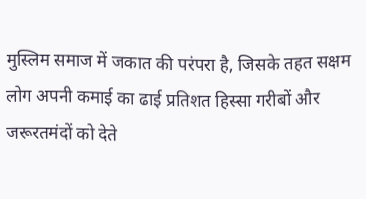मुस्लिम समाज में जकात की परंपरा है, जिसके तहत सक्षम लोग अपनी कमाई का ढाई प्रतिशत हिस्सा गरीबों और जरूरतमंदों को देते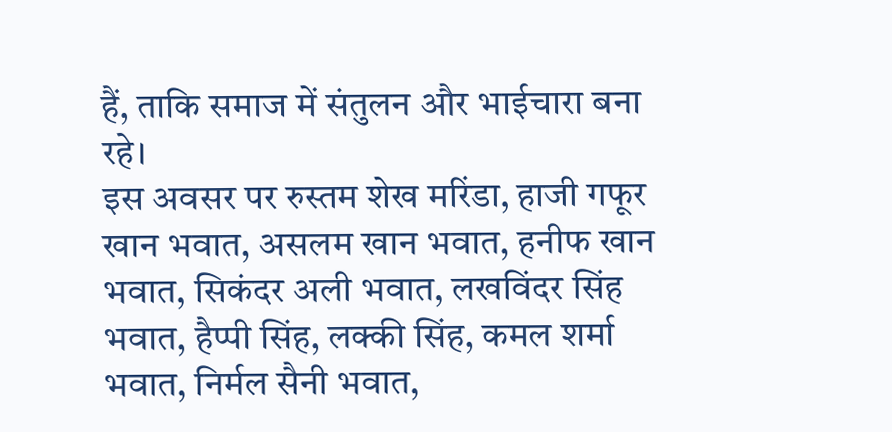हैं, ताकि समाज में संतुलन और भाईचारा बना रहे।
इस अवसर पर रुस्तम शेख मरिंडा, हाजी गफूर खान भवात, असलम खान भवात, हनीफ खान भवात, सिकंदर अली भवात, लखविंदर सिंह भवात, हैप्पी सिंह, लक्की सिंह, कमल शर्मा भवात, निर्मल सैनी भवात,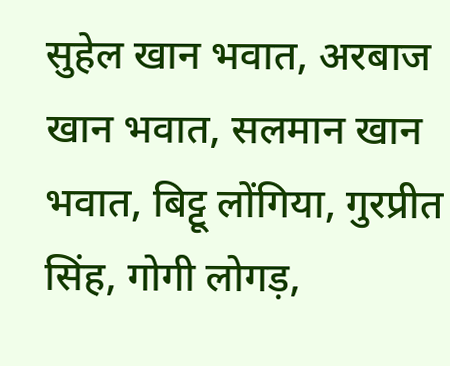सुहेल खान भवात, अरबाज खान भवात, सलमान खान भवात, बिट्टू लोंगिया, गुरप्रीत सिंह, गोगी लोगड़,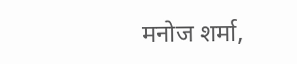मनोज शर्मा,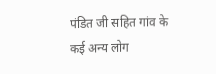पंडित जी सहित गांव के कई अन्य लोग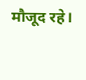मौजूद रहे।